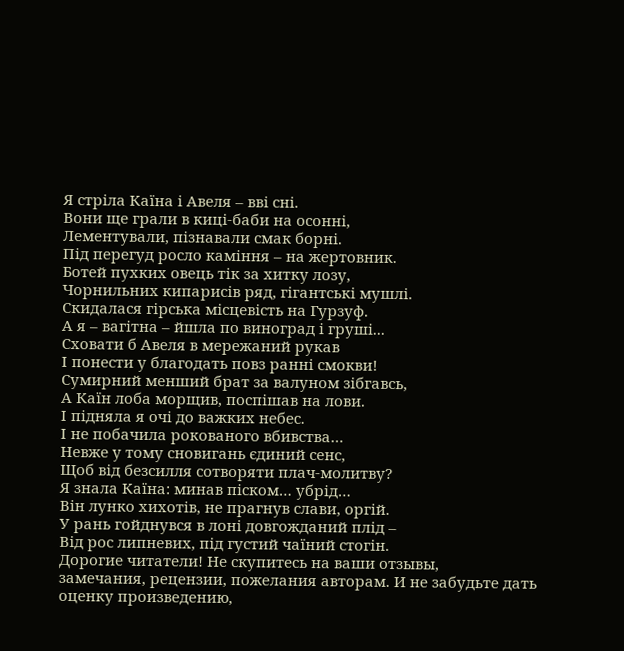Я стріла Каїна і Авеля – вві сні.
Вони ще грали в киці-баби на осонні,
Лементували, пізнавали смак борні.
Під перегуд росло каміння – на жертовник.
Ботей пухких овець тік за хитку лозу,
Чорнильних кипарисів ряд, гігантські мушлі.
Скидалася гірська місцевість на Гурзуф.
А я – вагітна – йшла по виноград і груші...
Сховати б Авеля в мережаний рукав
І понести у благодать повз ранні смокви!
Сумирний менший брат за валуном зібгавсь,
А Каїн лоба морщив, поспішав на лови.
І підняла я очі до важких небес.
І не побачила рокованого вбивства…
Невже у тому сновигань єдиний сенс,
Щоб від безсилля сотворяти плач-молитву?
Я знала Каїна: минав піском… убрід…
Він лунко хихотів, не прагнув слави, оргій.
У рань гойднувся в лоні довгожданий плід –
Від рос липневих, під густий чаїний стогін.
Дорогие читатели! Не скупитесь на ваши отзывы,
замечания, рецензии, пожелания авторам. И не забудьте дать
оценку произведению,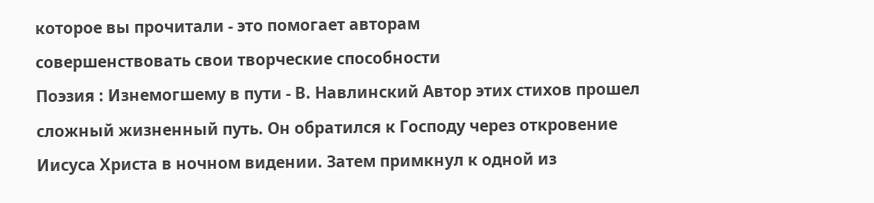которое вы прочитали - это помогает авторам
совершенствовать свои творческие способности
Поэзия : Изнемогшему в пути - В. Навлинский Автор этих стихов прошел сложный жизненный путь. Он обратился к Господу через откровение Иисуса Христа в ночном видении. Затем примкнул к одной из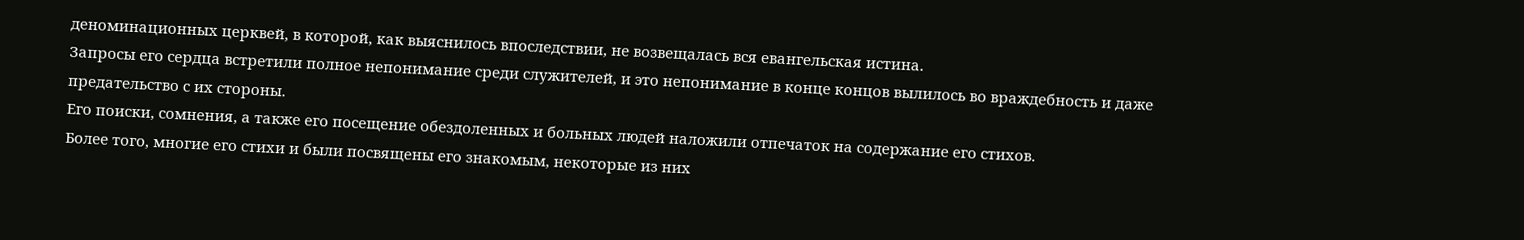деноминационных церквей, в которой, как выяснилось впоследствии, не возвещалась вся евангельская истина.
Запросы его сердца встретили полное непонимание среди служителей, и это непонимание в конце концов вылилось во враждебность и даже предательство с их стороны.
Его поиски, сомнения, а также его посещение обездоленных и больных людей наложили отпечаток на содержание его стихов.
Более того, многие его стихи и были посвящены его знакомым, некоторые из них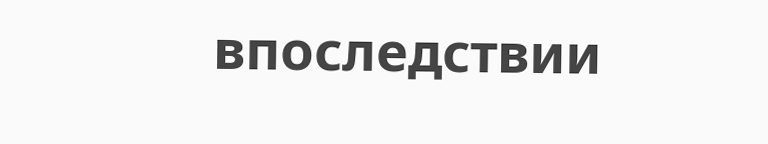впоследствии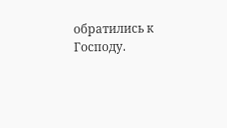обратились к Господу.